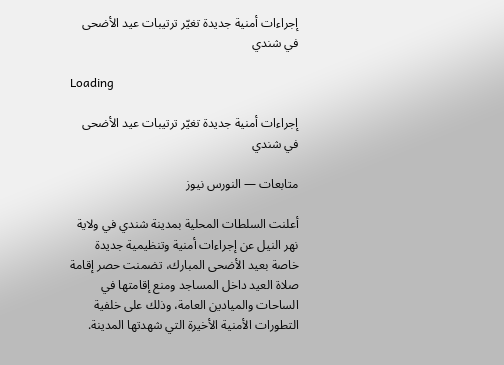إجراءات أمنية جديدة تغيّر ترتيبات عيد الأضحى في شندي

Loading

إجراءات أمنية جديدة تغيّر ترتيبات عيد الأضحى في شندي

متابعات — النورس نيوز

أعلنت السلطات المحلية بمدينة شندي في ولاية نهر النيل عن إجراءات أمنية وتنظيمية جديدة خاصة بعيد الأضحى المبارك، تضمنت حصر إقامة صلاة العيد داخل المساجد ومنع إقامتها في الساحات والميادين العامة، وذلك على خلفية التطورات الأمنية الأخيرة التي شهدتها المدينة.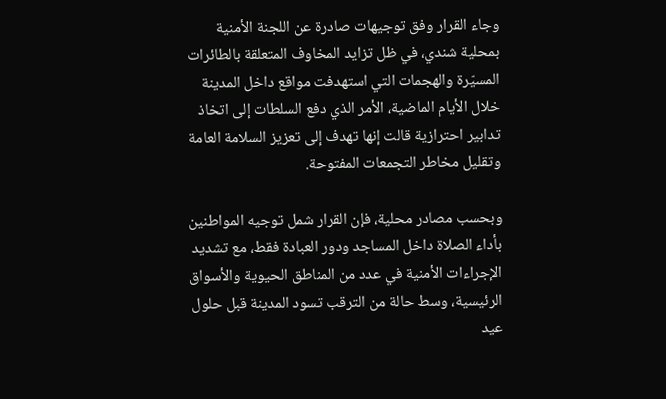وجاء القرار وفق توجيهات صادرة عن اللجنة الأمنية بمحلية شندي، في ظل تزايد المخاوف المتعلقة بالطائرات المسيّرة والهجمات التي استهدفت مواقع داخل المدينة خلال الأيام الماضية، الأمر الذي دفع السلطات إلى اتخاذ تدابير احترازية قالت إنها تهدف إلى تعزيز السلامة العامة وتقليل مخاطر التجمعات المفتوحة.

وبحسب مصادر محلية، فإن القرار شمل توجيه المواطنين بأداء الصلاة داخل المساجد ودور العبادة فقط، مع تشديد الإجراءات الأمنية في عدد من المناطق الحيوية والأسواق الرئيسية، وسط حالة من الترقب تسود المدينة قبل حلول عيد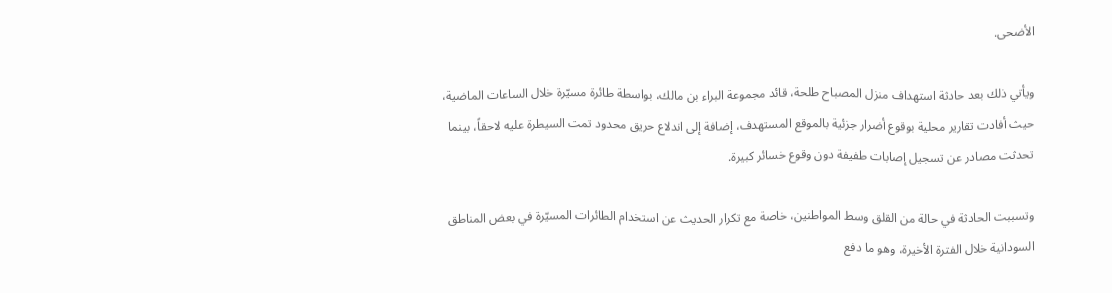الأضحى.

ويأتي ذلك بعد حادثة استهداف منزل المصباح طلحة، قائد مجموعة البراء بن مالك، بواسطة طائرة مسيّرة خلال الساعات الماضية، حيث أفادت تقارير محلية بوقوع أضرار جزئية بالموقع المستهدف، إضافة إلى اندلاع حريق محدود تمت السيطرة عليه لاحقاً، بينما تحدثت مصادر عن تسجيل إصابات طفيفة دون وقوع خسائر كبيرة.

وتسببت الحادثة في حالة من القلق وسط المواطنين، خاصة مع تكرار الحديث عن استخدام الطائرات المسيّرة في بعض المناطق السودانية خلال الفترة الأخيرة، وهو ما دفع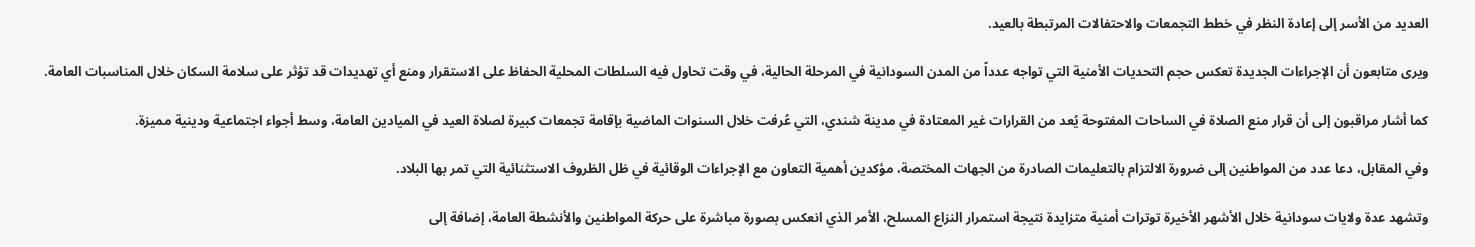العديد من الأسر إلى إعادة النظر في خطط التجمعات والاحتفالات المرتبطة بالعيد.

ويرى متابعون أن الإجراءات الجديدة تعكس حجم التحديات الأمنية التي تواجه عدداً من المدن السودانية في المرحلة الحالية، في وقت تحاول فيه السلطات المحلية الحفاظ على الاستقرار ومنع أي تهديدات قد تؤثر على سلامة السكان خلال المناسبات العامة.

كما أشار مراقبون إلى أن قرار منع الصلاة في الساحات المفتوحة يُعد من القرارات غير المعتادة في مدينة شندي، التي عُرفت خلال السنوات الماضية بإقامة تجمعات كبيرة لصلاة العيد في الميادين العامة، وسط أجواء اجتماعية ودينية مميزة.

وفي المقابل، دعا عدد من المواطنين إلى ضرورة الالتزام بالتعليمات الصادرة من الجهات المختصة، مؤكدين أهمية التعاون مع الإجراءات الوقائية في ظل الظروف الاستثنائية التي تمر بها البلاد.

وتشهد عدة ولايات سودانية خلال الأشهر الأخيرة توترات أمنية متزايدة نتيجة استمرار النزاع المسلح، الأمر الذي انعكس بصورة مباشرة على حركة المواطنين والأنشطة العامة، إضافة إلى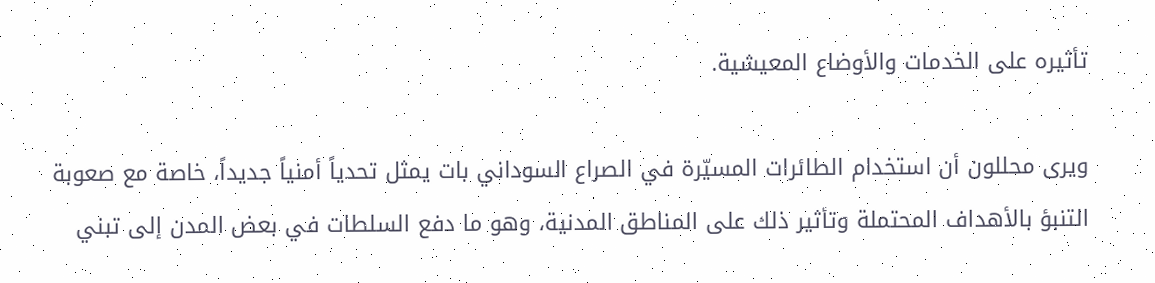تأثيره على الخدمات والأوضاع المعيشية.

ويرى محللون أن استخدام الطائرات المسيّرة في الصراع السوداني بات يمثل تحدياً أمنياً جديداً، خاصة مع صعوبة التنبؤ بالأهداف المحتملة وتأثير ذلك على المناطق المدنية، وهو ما دفع السلطات في بعض المدن إلى تبني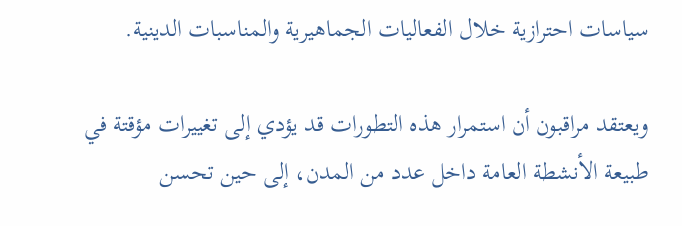سياسات احترازية خلال الفعاليات الجماهيرية والمناسبات الدينية.

ويعتقد مراقبون أن استمرار هذه التطورات قد يؤدي إلى تغييرات مؤقتة في طبيعة الأنشطة العامة داخل عدد من المدن، إلى حين تحسن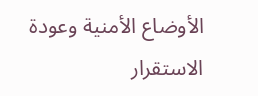الأوضاع الأمنية وعودة الاستقرار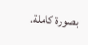بصورة كاملة.